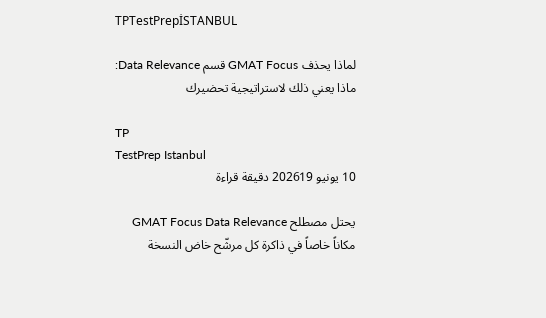TPTestPrepİSTANBUL

لماذا يحذف GMAT Focus قسم Data Relevance: ماذا يعني ذلك لاستراتيجية تحضيرك

TP
TestPrep Istanbul
10 يونيو 202619 دقيقة قراءة

يحتل مصطلح GMAT Focus Data Relevance مكاناً خاصاً في ذاكرة كل مرشّح خاض النسخة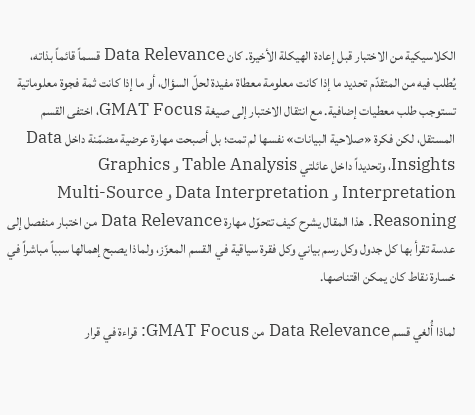الكلاسيكية من الاختبار قبل إعادة الهيكلة الأخيرة. كان Data Relevance قسماً قائماً بذاته، يُطلب فيه من المتقدّم تحديد ما إذا كانت معلومة معطاة مفيدة لحلّ السؤال، أو ما إذا كانت ثمة فجوة معلوماتية تستوجب طلب معطيات إضافية. مع انتقال الاختبار إلى صيغة GMAT Focus، اختفى القسم المستقل، لكن فكرة «صلاحية البيانات» نفسها لم تمت؛ بل أصبحت مهارة عرضية مضمّنة داخل Data Insights، وتحديداً داخل عائلتي Table Analysis و Graphics Interpretation و Data Interpretation و Multi-Source Reasoning. هذا المقال يشرح كيف تتحوّل مهارة Data Relevance من اختبار منفصل إلى عدسة تقرأ بها كل جدول وكل رسم بياني وكل فقرة سياقية في القسم المعزّز، ولماذا يصبح إهمالها سبباً مباشراً في خسارة نقاط كان يمكن اقتناصها.

لماذا أُلغي قسم Data Relevance من GMAT Focus: قراءة في قرار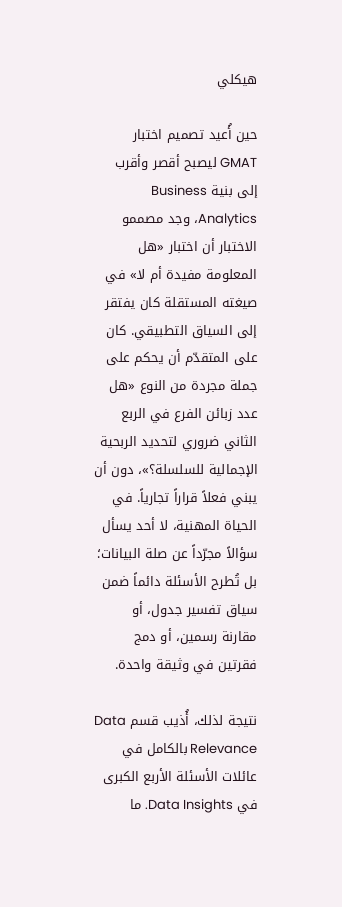هيكلي

حين أُعيد تصميم اختبار GMAT ليصبح أقصر وأقرب إلى بنية Business Analytics، وجد مصممو الاختبار أن اختبار «هل المعلومة مفيدة أم لا» في صيغته المستقلة كان يفتقر إلى السياق التطبيقي. كان على المتقدّم أن يحكم على جملة مجردة من النوع «هل عدد زبائن الفرع في الربع الثاني ضروري لتحديد الربحية الإجمالية للسلسلة؟»، دون أن يبني فعلاً قراراً تجارياً. في الحياة المهنية، لا أحد يسأل سؤالاً مجرّداً عن صلة البيانات؛ بل تُطرح الأسئلة دائماً ضمن سياق تفسير جدول، أو مقارنة رسمين، أو دمج فقرتين في وثيقة واحدة.

نتيجة لذلك، أُذيب قسم Data Relevance بالكامل في عائلات الأسئلة الأربع الكبرى في Data Insights. ما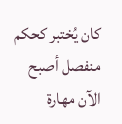كان يُختبر كحكم منفصل أصبح الآن مهارة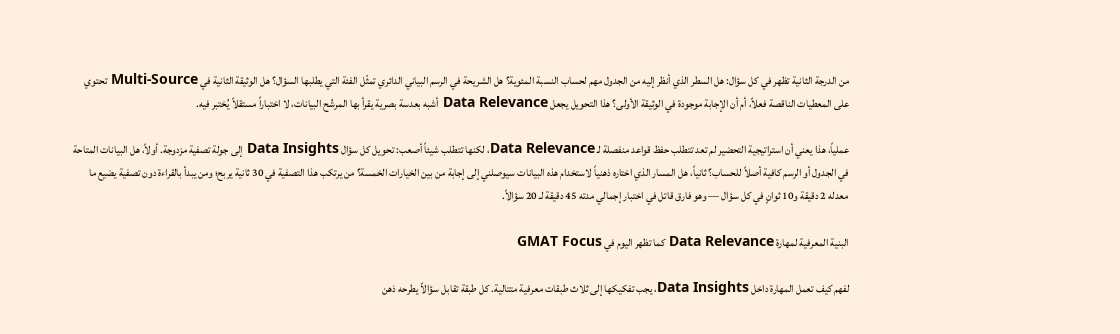من الدرجة الثانية تظهر في كل سؤال: هل السطر الذي أنظر إليه من الجدول مهم لحساب النسبة المئوية؟ هل الشريحة في الرسم البياني الدائري تمثّل الفئة التي يطلبها السؤال؟ هل الوثيقة الثانية في Multi-Source تحتوي على المعطيات الناقصة فعلاً، أم أن الإجابة موجودة في الوثيقة الأولى؟ هذا التحويل يجعل Data Relevance أشبه بعدسة بصرية يقرأ بها المرشّح البيانات، لا اختباراً مستقلاً يُختبر فيه.

عملياً، هذا يعني أن استراتيجية التحضير لم تعد تتطلب حفظ قواعد منفصلة لـ Data Relevance، لكنها تتطلب شيئاً أصعب: تحويل كل سؤال Data Insights إلى جولة تصفية مزدوجة. أولاً، هل البيانات المتاحة في الجدول أو الرسم كافية أصلاً للحساب؟ ثانياً، هل المسار الذي اختاره ذهنياً لاستخدام هذه البيانات سيوصلني إلى إجابة من بين الخيارات الخمسة؟ من يرتكب هذا التصفية في 30 ثانية يربح؛ ومن يبدأ بالقراءة دون تصفية يضيع ما معدله 2 دقيقة و10 ثوانٍ في كل سؤال — وهو فارق قاتل في اختبار إجمالي مدته 45 دقيقة لـ 20 سؤالاً.

البنية المعرفية لمهارة Data Relevance كما تظهر اليوم في GMAT Focus

لفهم كيف تعمل المهارة داخل Data Insights، يجب تفكيكها إلى ثلاث طبقات معرفية متتالية. كل طبقة تقابل سؤالاً يطرحه ذهن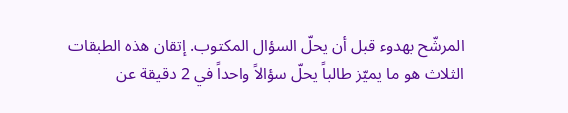المرشّح بهدوء قبل أن يحلّ السؤال المكتوب. إتقان هذه الطبقات الثلاث هو ما يميّز طالباً يحلّ سؤالاً واحداً في 2 دقيقة عن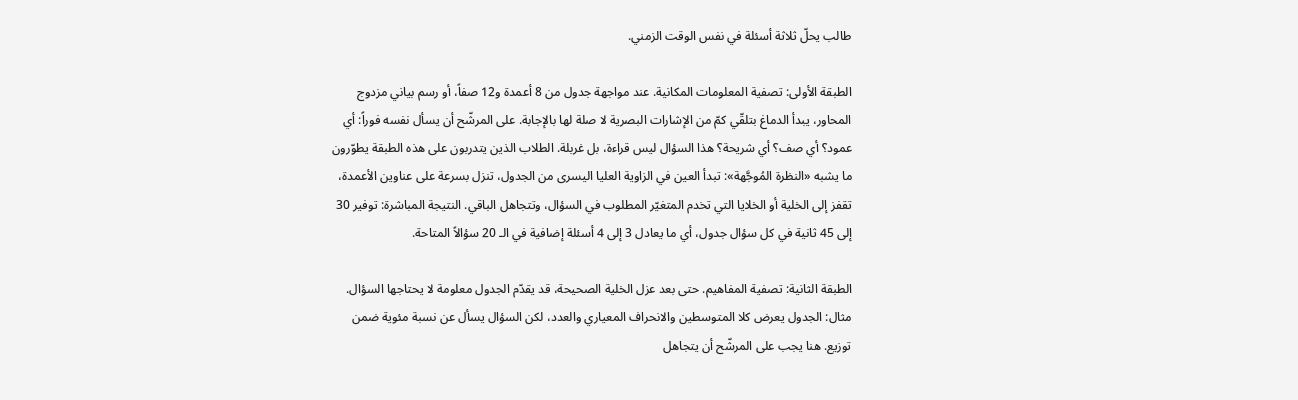طالب يحلّ ثلاثة أسئلة في نفس الوقت الزمني.

الطبقة الأولى: تصفية المعلومات المكانية. عند مواجهة جدول من 8 أعمدة و12 صفاً، أو رسم بياني مزدوج المحاور، يبدأ الدماغ بتلقّي كمّ من الإشارات البصرية لا صلة لها بالإجابة. على المرشّح أن يسأل نفسه فوراً: أي عمود؟ أي صف؟ أي شريحة؟ هذا السؤال ليس قراءة، بل غربلة. الطلاب الذين يتدربون على هذه الطبقة يطوّرون ما يشبه «النظرة المُوجَّهة»: تبدأ العين في الزاوية العليا اليسرى من الجدول، تنزل بسرعة على عناوين الأعمدة، تقفز إلى الخلية أو الخلايا التي تخدم المتغيّر المطلوب في السؤال، وتتجاهل الباقي. النتيجة المباشرة: توفير 30 إلى 45 ثانية في كل سؤال جدول، أي ما يعادل 3 إلى 4 أسئلة إضافية في الـ 20 سؤالاً المتاحة.

الطبقة الثانية: تصفية المفاهيم. حتى بعد عزل الخلية الصحيحة، قد يقدّم الجدول معلومة لا يحتاجها السؤال. مثال: الجدول يعرض كلا المتوسطين والانحراف المعياري والعدد، لكن السؤال يسأل عن نسبة مئوية ضمن توزيع. هنا يجب على المرشّح أن يتجاهل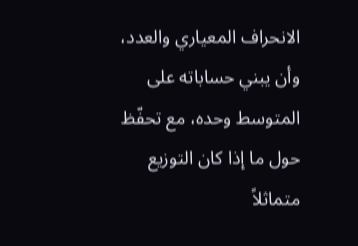الانحراف المعياري والعدد، وأن يبني حساباته على المتوسط وحده، مع تحفّظ حول ما إذا كان التوزيع متماثلاً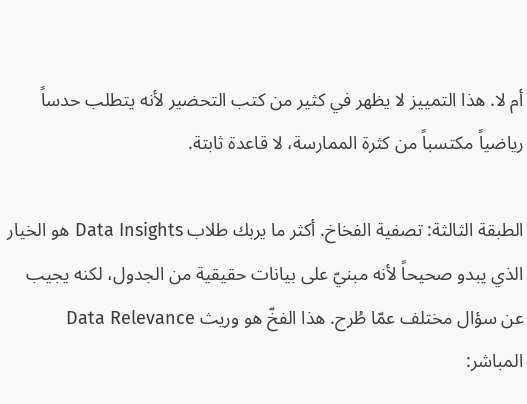أم لا. هذا التمييز لا يظهر في كثير من كتب التحضير لأنه يتطلب حدساً رياضياً مكتسباً من كثرة الممارسة، لا قاعدة ثابتة.

الطبقة الثالثة: تصفية الفخاخ. أكثر ما يربك طلاب Data Insights هو الخيار الذي يبدو صحيحاً لأنه مبنيّ على بيانات حقيقية من الجدول، لكنه يجيب عن سؤال مختلف عمّا طُرح. هذا الفخّ هو وريث Data Relevance المباشر: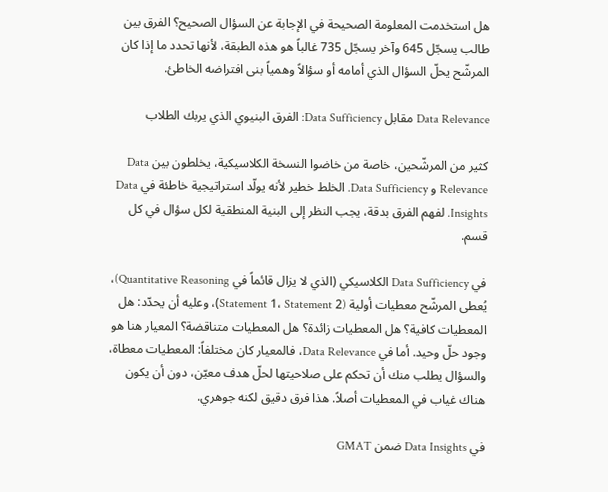هل استخدمت المعلومة الصحيحة في الإجابة عن السؤال الصحيح؟ الفرق بين طالب يسجّل 645 وآخر يسجّل 735 غالباً هو هذه الطبقة، لأنها تحدد ما إذا كان المرشّح يحلّ السؤال الذي أمامه أو سؤالاً وهمياً بنى افتراضه الخاطئ.

Data Relevance مقابل Data Sufficiency: الفرق البنيوي الذي يربك الطلاب

كثير من المرشّحين، خاصة من خاضوا النسخة الكلاسيكية، يخلطون بين Data Relevance و Data Sufficiency. الخلط خطير لأنه يولّد استراتيجية خاطئة في Data Insights. لفهم الفرق بدقة، يجب النظر إلى البنية المنطقية لكل سؤال في كل قسم.

في Data Sufficiency الكلاسيكي (الذي لا يزال قائماً في Quantitative Reasoning)، يُعطى المرشّح معطيات أولية (Statement 1، Statement 2)، وعليه أن يحدّد: هل المعطيات كافية؟ هل المعطيات زائدة؟ هل المعطيات متناقضة؟ المعيار هنا هو وجود حلّ وحيد. أما في Data Relevance، فالمعيار كان مختلفاً: المعطيات معطاة، والسؤال يطلب منك أن تحكم على صلاحيتها لحلّ هدف معيّن، دون أن يكون هناك غياب في المعطيات أصلاً. هذا فرق دقيق لكنه جوهري.

في Data Insights ضمن GMAT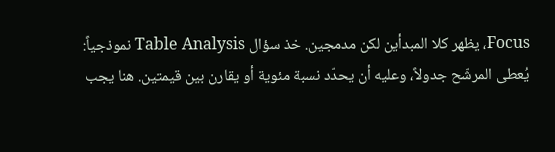Focus، يظهر كلا المبدأين لكن مدمجين. خذ سؤال Table Analysis نموذجياً: يُعطى المرشّح جدولاً، وعليه أن يحدّد نسبة مئوية أو يقارن بين قيمتين. هنا يجب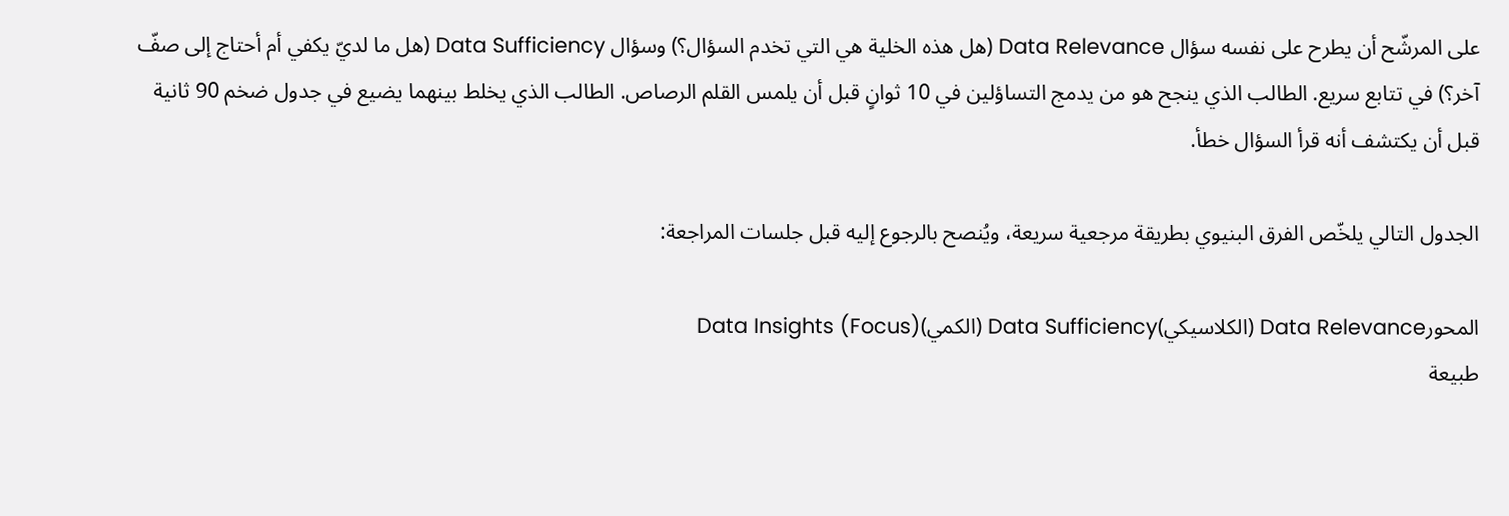على المرشّح أن يطرح على نفسه سؤال Data Relevance (هل هذه الخلية هي التي تخدم السؤال؟) وسؤال Data Sufficiency (هل ما لديّ يكفي أم أحتاج إلى صفّ آخر؟) في تتابع سريع. الطالب الذي ينجح هو من يدمج التساؤلين في 10 ثوانٍ قبل أن يلمس القلم الرصاص. الطالب الذي يخلط بينهما يضيع في جدول ضخم 90 ثانية قبل أن يكتشف أنه قرأ السؤال خطأ.

الجدول التالي يلخّص الفرق البنيوي بطريقة مرجعية سريعة، ويُنصح بالرجوع إليه قبل جلسات المراجعة:

المحورData Relevance (الكلاسيكي)Data Sufficiency (الكمي)Data Insights (Focus)
طبيعة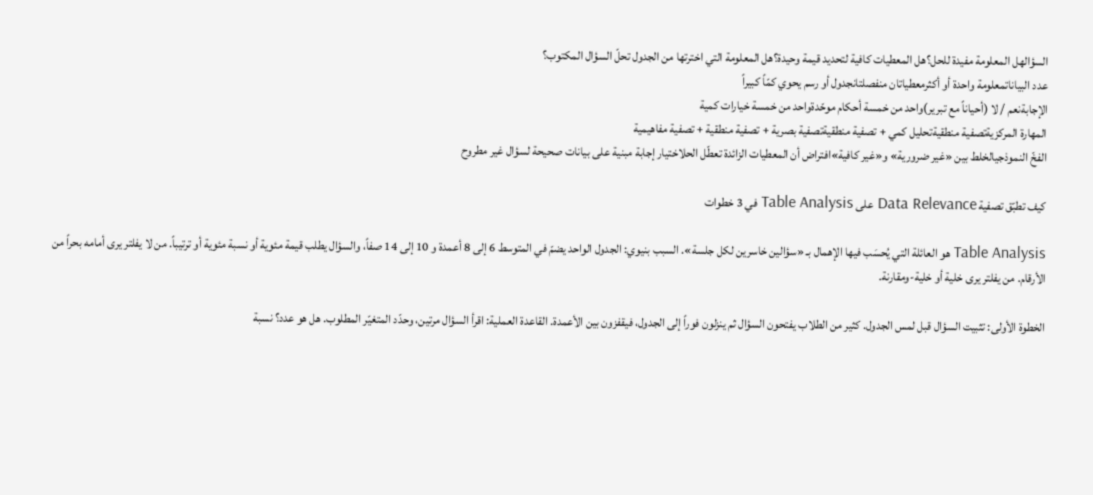السؤالهل المعلومة مفيدة للحل؟هل المعطيات كافية لتحديد قيمة وحيدة؟هل المعلومة التي اخترتها من الجدول تحلّ السؤال المكتوب؟
عدد البياناتمعلومة واحدة أو أكثرمعطياتان منفصلتانجدول أو رسم يحوي كمّاً كبيراً
الإجابةنعم / لا (أحياناً مع تبرير)واحد من خمسة أحكام موحّدةواحد من خمسة خيارات كمية
المهارة المركزيةتصفية منطقيةتحليل كمي + تصفية منطقيةتصفية بصرية + تصفية منطقية + تصفية مفاهيمية
الفخّ النموذجيالخلط بين «غير ضرورية» و«غير كافية»افتراض أن المعطيات الزائدة تعطّل الحلاختيار إجابة مبنية على بيانات صحيحة لسؤال غير مطروح

كيف تطبّق تصفية Data Relevance على Table Analysis في 3 خطوات

Table Analysis هو العائلة التي يُحسَب فيها الإهمال بـ «سؤالين خاسرين لكل جلسة». السبب بنيوي: الجدول الواحد يضمّ في المتوسط 6 إلى 8 أعمدة و 10 إلى 14 صفاً، والسؤال يطلب قيمة مئوية أو نسبة مئوية أو ترتيباً. من لا يفلتر يرى أمامه بحراً من الأرقام. من يفلتر يرى خلية أو خلية-ومقارنة.

الخطوة الأولى: تثبيت السؤال قبل لمس الجدول. كثير من الطلاب يفتحون السؤال ثم ينزلون فوراً إلى الجدول، فيقفزون بين الأعمدة. القاعدة العملية: اقرأ السؤال مرتين، وحدّد المتغيّر المطلوب. هل هو عدد؟ نسبة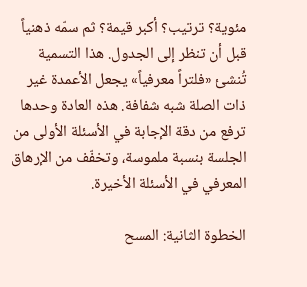مئوية؟ ترتيب؟ أكبر قيمة؟ ثم سمّه ذهنياً قبل أن تنظر إلى الجدول. هذا التسمية تُنشئ «فلتراً معرفياً» يجعل الأعمدة غير ذات الصلة شبه شفافة. هذه العادة وحدها ترفع من دقة الإجابة في الأسئلة الأولى من الجلسة بنسبة ملموسة، وتخفّف من الإرهاق المعرفي في الأسئلة الأخيرة.

الخطوة الثانية: المسح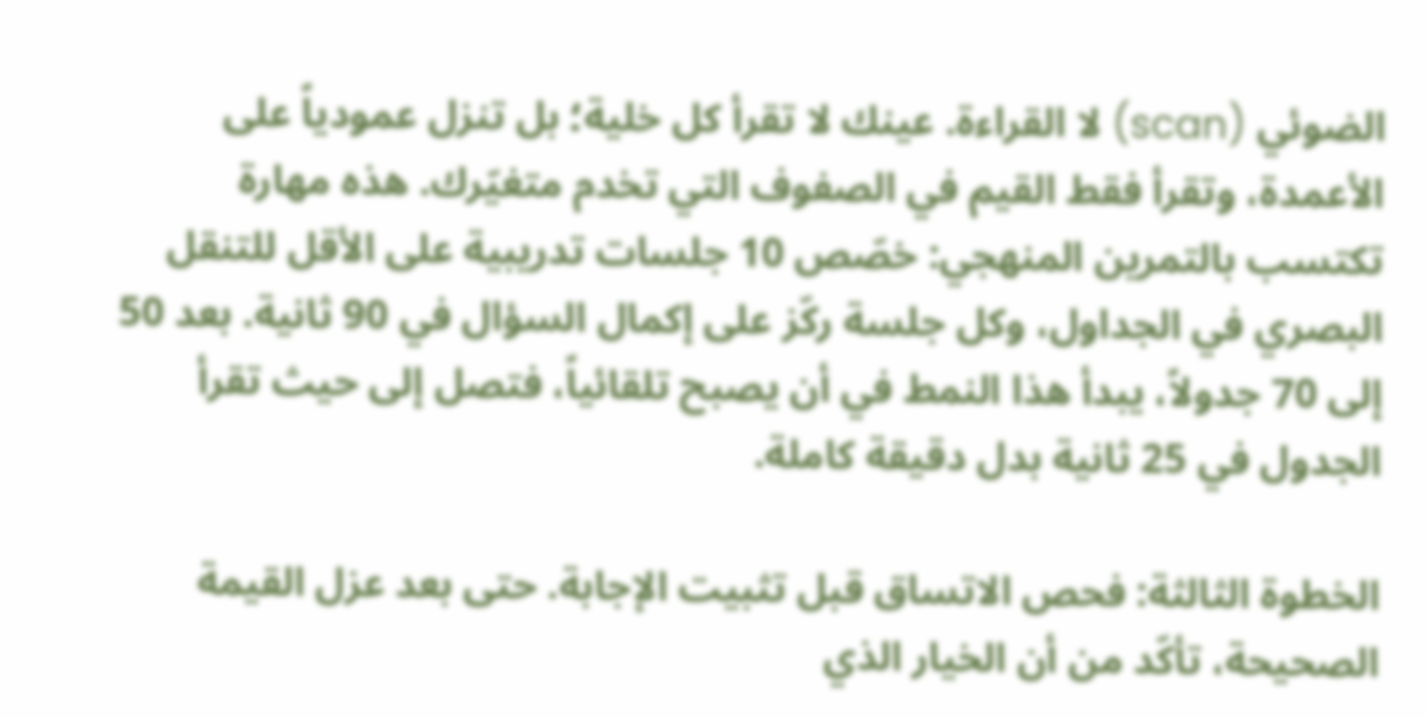الضوئي (scan) لا القراءة. عينك لا تقرأ كل خلية؛ بل تنزل عمودياً على الأعمدة، وتقرأ فقط القيم في الصفوف التي تخدم متغيّرك. هذه مهارة تكتسب بالتمرين المنهجي: خصّص 10 جلسات تدريبية على الأقل للتنقل البصري في الجداول، وكل جلسة ركّز على إكمال السؤال في 90 ثانية. بعد 50 إلى 70 جدولاً، يبدأ هذا النمط في أن يصبح تلقائياً، فتصل إلى حيث تقرأ الجدول في 25 ثانية بدل دقيقة كاملة.

الخطوة الثالثة: فحص الاتساق قبل تثبيت الإجابة. حتى بعد عزل القيمة الصحيحة، تأكّد من أن الخيار الذي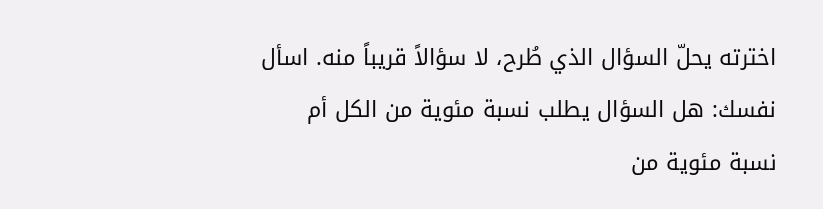اخترته يحلّ السؤال الذي طُرح، لا سؤالاً قريباً منه. اسأل نفسك: هل السؤال يطلب نسبة مئوية من الكل أم نسبة مئوية من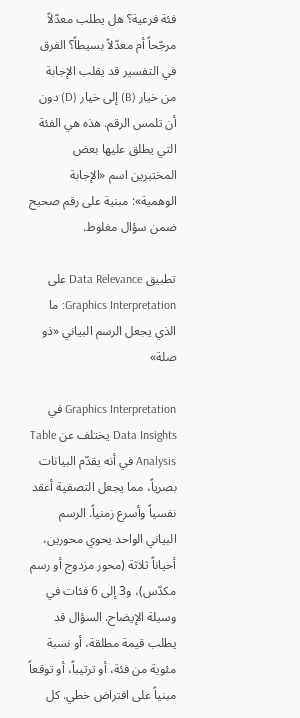فئة فرعية؟ هل يطلب معدّلاً مرجّحاً أم معدّلاً بسيطاً؟ الفرق في التفسير قد يقلب الإجابة من خيار (B) إلى خيار (D) دون أن تلمس الرقم. هذه هي الفئة التي يطلق عليها بعض المختبرين اسم «الإجابة الوهمية»: مبنية على رقم صحيح ضمن سؤال مغلوط.

تطبيق Data Relevance على Graphics Interpretation: ما الذي يجعل الرسم البياني «ذو صلة»

Graphics Interpretation في Data Insights يختلف عن Table Analysis في أنه يقدّم البيانات بصرياً، مما يجعل التصفية أعقد نفسياً وأسرع زمنياً. الرسم البياني الواحد يحوي محورين، أحياناً ثلاثة (محور مزدوج أو رسم مكدّس)، و3 إلى 6 فئات في وسيلة الإيضاح. السؤال قد يطلب قيمة مطلقة، أو نسبة مئوية من فئة، أو ترتيباً، أو توقعاً مبنياً على افتراض خطي. كل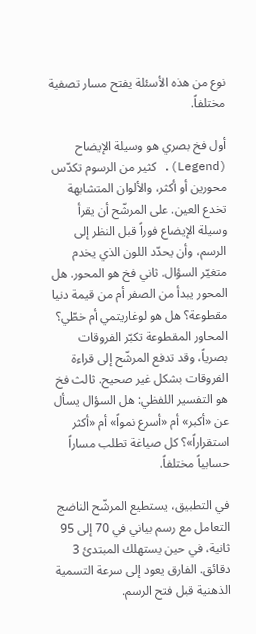نوع من هذه الأسئلة يفتح مسار تصفية مختلفاً.

أول فخ بصري هو وسيلة الإيضاح (Legend). كثير من الرسوم تكدّس محورين أو أكثر، والألوان المتشابهة تخدع العين. على المرشّح أن يقرأ وسيلة الإيضاع فوراً قبل النظر إلى الرسم، وأن يحدّد اللون الذي يخدم متغيّر السؤال. ثاني فخ هو المحور. هل المحور يبدأ من الصفر أم من قيمة دنيا مقطوعة؟ هل هو لوغاريتمي أم خطّي؟ المحاور المقطوعة تكبّر الفروقات بصرياً، وقد تدفع المرشّح إلى قراءة الفروقات بشكل غير صحيح. ثالث فخ هو التفسير اللفظي: هل السؤال يسأل عن «أكبر» أم «أسرع نمواً» أم «أكثر استقراراً»؟ كل صياغة تطلب مساراً حسابياً مختلفاً.

في التطبيق، يستطيع المرشّح الناضج التعامل مع رسم بياني في 70 إلى 95 ثانية، في حين يستهلك المبتدئ 3 دقائق. الفارق يعود إلى سرعة التسمية الذهنية قبل فتح الرسم.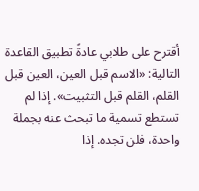أقترح على طلابي عادةً تطبيق القاعدة التالية: «الاسم قبل العين، العين قبل القلم، القلم قبل التثبيت». إذا لم تستطع تسمية ما تبحث عنه بجملة واحدة، فلن تجده. إذا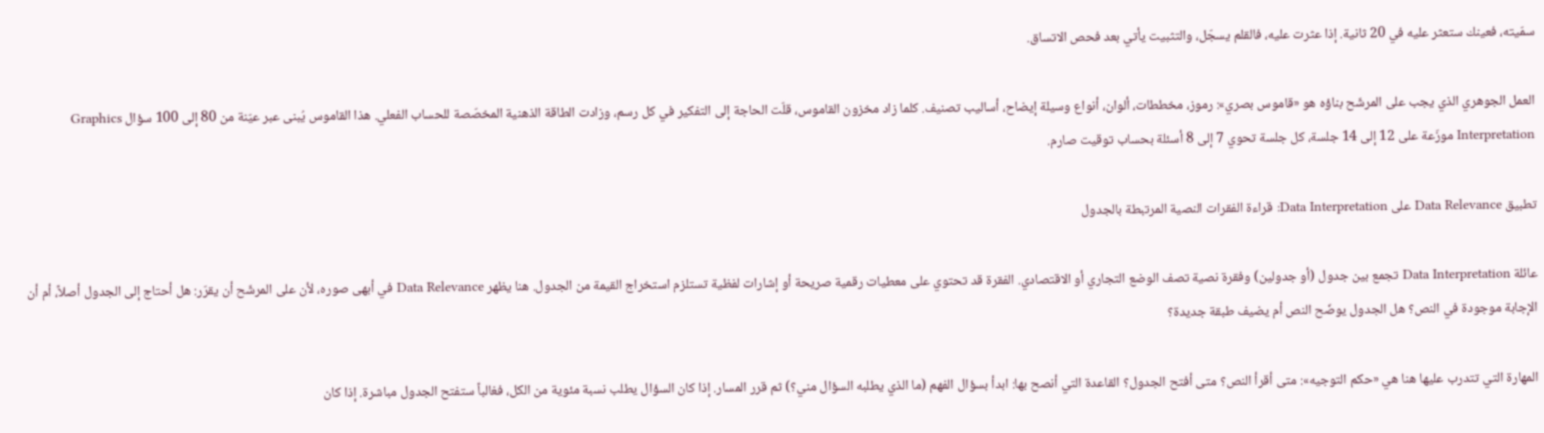سمّيته، فعينك ستعثر عليه في 20 ثانية. إذا عثرت عليه، فالقلم يسجّل، والتثبيت يأتي بعد فحص الاتساق.

العمل الجوهري الذي يجب على المرشّح بناؤه هو «قاموس بصري»: رموز، مخططات، ألوان، أنواع وسيلة إيضاح، أساليب تصنيف. كلما زاد مخزون القاموس، قلّت الحاجة إلى التفكير في كل رسم، وزادت الطاقة الذهنية المخصّصة للحساب الفعلي. هذا القاموس يُبنى عبر عيّنة من 80 إلى 100 سؤال Graphics Interpretation موزّعة على 12 إلى 14 جلسة، كل جلسة تحوي 7 إلى 8 أسئلة بحساب توقيت صارم.

تطبيق Data Relevance على Data Interpretation: قراءة الفقرات النصية المرتبطة بالجدول

عائلة Data Interpretation تجمع بين جدول (أو جدولين) وفقرة نصية تصف الوضع التجاري أو الاقتصادي. الفقرة قد تحتوي على معطيات رقمية صريحة أو إشارات لفظية تستلزم استخراج القيمة من الجدول. هنا يظهر Data Relevance في أبهى صوره، لأن على المرشّح أن يقرّر: هل أحتاج إلى الجدول أصلاً، أم أن الإجابة موجودة في النص؟ هل الجدول يوضّح النص أم يضيف طبقة جديدة؟

المهارة التي تتدرب عليها هنا هي «حكم التوجيه»: متى أقرأ النص؟ متى أفتح الجدول؟ القاعدة التي أنصح بها: ابدأ بسؤال الفهم (ما الذي يطلبه السؤال مني؟) ثم قرر المسار. إذا كان السؤال يطلب نسبة مئوية من الكل، فغالباً ستفتح الجدول مباشرة. إذا كان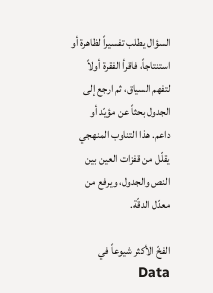السؤال يطلب تفسيراً لظاهرة أو استنتاجاً، فاقرأ الفقرة أولاً لتفهم السياق، ثم ارجع إلى الجدول بحثاً عن مؤيّد أو داعم. هذا التناوب المنهجي يقلّل من قفزات العين بين النص والجدول، ويرفع من معدّل الدقّة.

الفخّ الأكثر شيوعاً في Data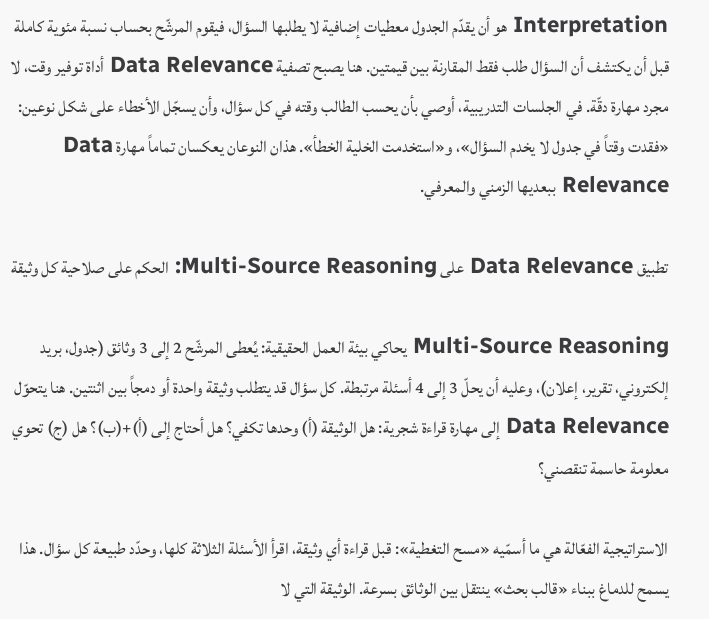Interpretation هو أن يقدّم الجدول معطيات إضافية لا يطلبها السؤال، فيقوم المرشّح بحساب نسبة مئوية كاملة قبل أن يكتشف أن السؤال طلب فقط المقارنة بين قيمتين. هنا يصبح تصفية Data Relevance أداة توفير وقت، لا مجرد مهارة دقّة. في الجلسات التدريبية، أوصي بأن يحسب الطالب وقته في كل سؤال، وأن يسجّل الأخطاء على شكل نوعين: «فقدت وقتاً في جدول لا يخدم السؤال»، و«استخدمت الخلية الخطأ». هذان النوعان يعكسان تماماً مهارة Data Relevance ببعديها الزمني والمعرفي.

تطبيق Data Relevance على Multi-Source Reasoning: الحكم على صلاحية كل وثيقة

Multi-Source Reasoning يحاكي بيئة العمل الحقيقية: يُعطى المرشّح 2 إلى 3 وثائق (جدول، بريد إلكتروني، تقرير، إعلان)، وعليه أن يحلّ 3 إلى 4 أسئلة مرتبطة. كل سؤال قد يتطلب وثيقة واحدة أو دمجاً بين اثنتين. هنا يتحوّل Data Relevance إلى مهارة قراءة شجرية: هل الوثيقة (أ) وحدها تكفي؟ هل أحتاج إلى (أ)+(ب)؟ هل (ج) تحوي معلومة حاسمة تنقصني؟

الاستراتيجية الفعّالة هي ما أسمّيه «مسح التغطية»: قبل قراءة أي وثيقة، اقرأ الأسئلة الثلاثة كلها، وحدّد طبيعة كل سؤال. هذا يسمح للدماغ ببناء «قالب بحث» ينتقل بين الوثائق بسرعة. الوثيقة التي لا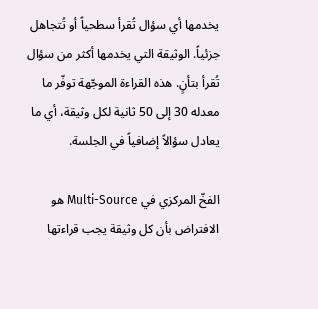يخدمها أي سؤال تُقرأ سطحياً أو تُتجاهل جزئياً. الوثيقة التي يخدمها أكثر من سؤال تُقرأ بتأنٍ. هذه القراءة الموجّهة توفّر ما معدله 30 إلى 50 ثانية لكل وثيقة، أي ما يعادل سؤالاً إضافياً في الجلسة.

الفخّ المركزي في Multi-Source هو الافتراض بأن كل وثيقة يجب قراءتها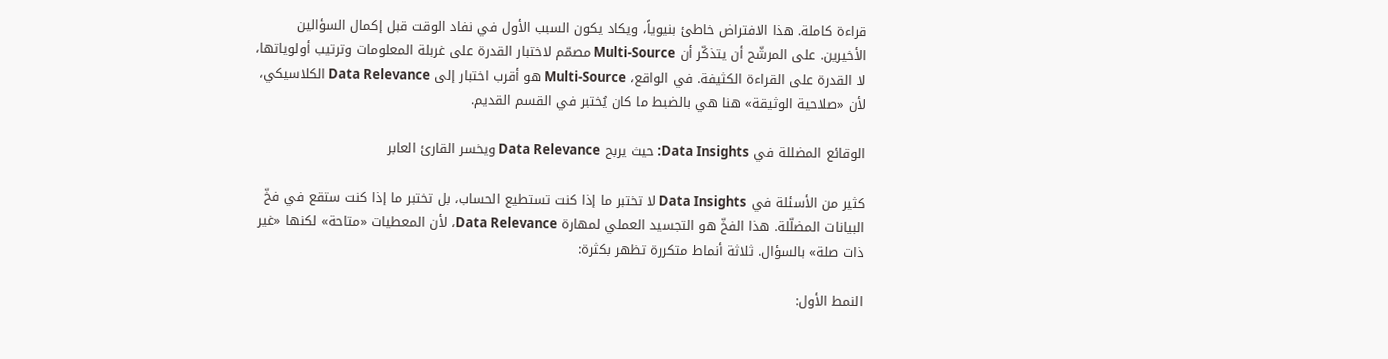قراءة كاملة. هذا الافتراض خاطئ بنيوياً، ويكاد يكون السبب الأول في نفاد الوقت قبل إكمال السؤالين الأخيرين. على المرشّح أن يتذكّر أن Multi-Source مصمّم لاختبار القدرة على غربلة المعلومات وترتيب أولوياتها، لا القدرة على القراءة الكثيفة. في الواقع، Multi-Source هو أقرب اختبار إلى Data Relevance الكلاسيكي، لأن «صلاحية الوثيقة» هنا هي بالضبط ما كان يُختبر في القسم القديم.

الوقائع المضللة في Data Insights: حيث يربح Data Relevance ويخسر القارئ العابر

كثير من الأسئلة في Data Insights لا تختبر ما إذا كنت تستطيع الحساب، بل تختبر ما إذا كنت ستقع في فخّ البيانات المضلّلة. هذا الفخّ هو التجسيد العملي لمهارة Data Relevance، لأن المعطيات «متاحة» لكنها «غير ذات صلة» بالسؤال. ثلاثة أنماط متكررة تظهر بكثرة:

النمط الأول: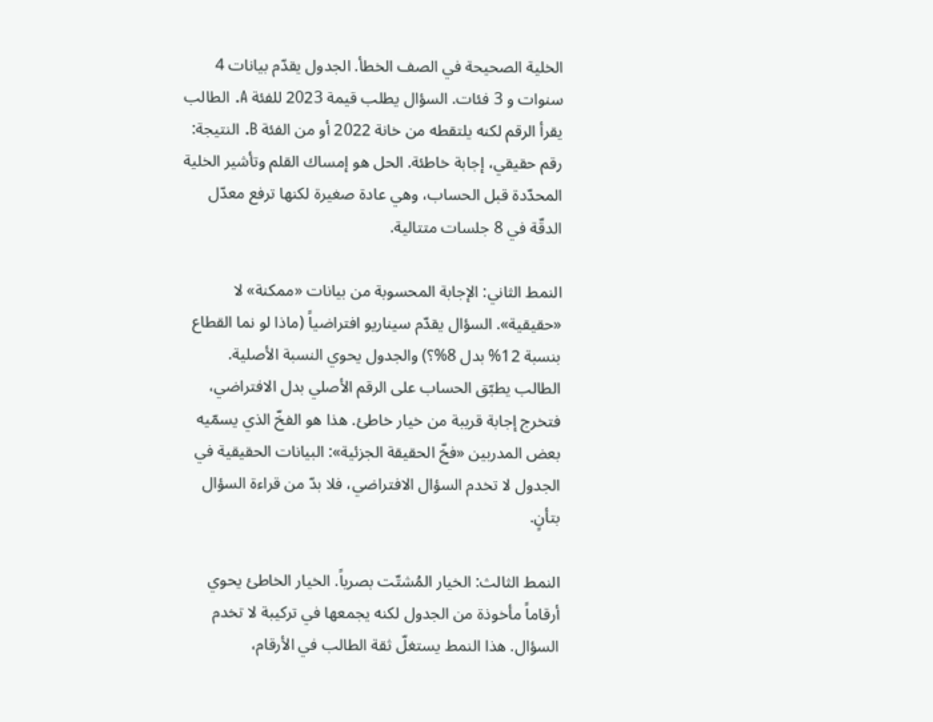الخلية الصحيحة في الصف الخطأ. الجدول يقدّم بيانات 4 سنوات و 3 فئات. السؤال يطلب قيمة 2023 للفئة A. الطالب يقرأ الرقم لكنه يلتقطه من خانة 2022 أو من الفئة B. النتيجة: رقم حقيقي، إجابة خاطئة. الحل هو إمساك القلم وتأشير الخلية المحدّدة قبل الحساب، وهي عادة صغيرة لكنها ترفع معدّل الدقّة في 8 جلسات متتالية.

النمط الثاني: الإجابة المحسوبة من بيانات «ممكنة» لا «حقيقية». السؤال يقدّم سيناريو افتراضياً (ماذا لو نما القطاع بنسبة 12% بدل 8%؟) والجدول يحوي النسبة الأصلية. الطالب يطبّق الحساب على الرقم الأصلي بدل الافتراضي، فتخرج إجابة قريبة من خيار خاطئ. هذا هو الفخّ الذي يسمّيه بعض المدربين «فخّ الحقيقة الجزئية»: البيانات الحقيقية في الجدول لا تخدم السؤال الافتراضي، فلا بدّ من قراءة السؤال بتأنٍ.

النمط الثالث: الخيار المُشتّت بصرياً. الخيار الخاطئ يحوي أرقاماً مأخوذة من الجدول لكنه يجمعها في تركيبة لا تخدم السؤال. هذا النمط يستغلّ ثقة الطالب في الأرقام،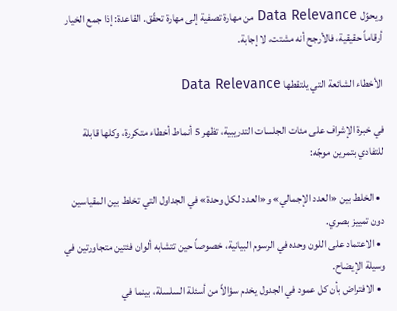ويحوّل Data Relevance من مهارة تصفية إلى مهارة تحقّق. القاعدة: إذا جمع الخيار أرقاماً حقيقية، فالأرجح أنه مشتت، لا إجابة.

الأخطاء الشائعة التي يلتقطها Data Relevance

في خبرة الإشراف على مئات الجلسات التدريبية، تظهر 5 أنماط أخطاء متكررة، وكلها قابلة للتفادي بتمرين موجّه:

  • الخلط بين «العدد الإجمالي» و«العدد لكل وحدة» في الجداول التي تخلط بين المقياسين دون تمييز بصري.
  • الاعتماد على اللون وحده في الرسوم البيانية، خصوصاً حين تتشابه ألوان فئتين متجاورتين في وسيلة الإيضاح.
  • الافتراض بأن كل عمود في الجدول يخدم سؤالاً من أسئلة السلسلة، بينما في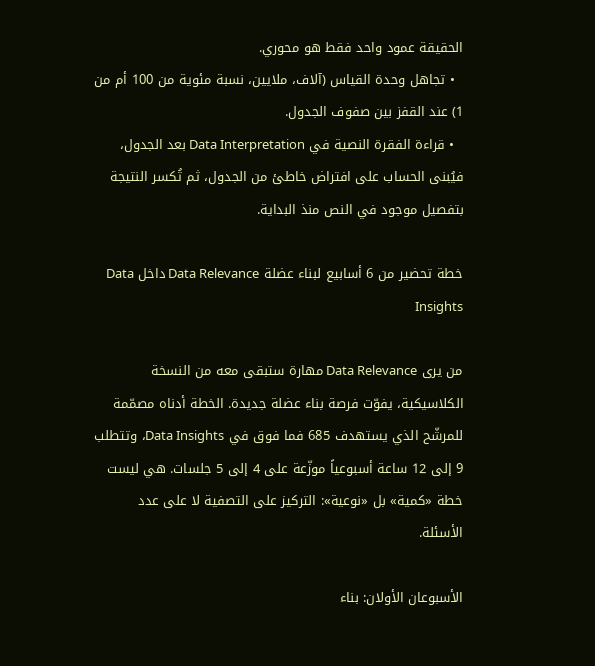الحقيقة عمود واحد فقط هو محوري.
  • تجاهل وحدة القياس (آلاف، ملايين، نسبة مئوية من 100 أم من 1) عند القفز بين صفوف الجدول.
  • قراءة الفقرة النصية في Data Interpretation بعد الجدول، فيُبنى الحساب على افتراض خاطئ من الجدول، ثم تُكسر النتيجة بتفصيل موجود في النص منذ البداية.

خطة تحضير من 6 أسابيع لبناء عضلة Data Relevance داخل Data Insights

من يرى Data Relevance مهارة ستبقى معه من النسخة الكلاسيكية، يفوّت فرصة بناء عضلة جديدة. الخطة أدناه مصمّمة للمرشّح الذي يستهدف 685 فما فوق في Data Insights، وتتطلب 9 إلى 12 ساعة أسبوعياً موزّعة على 4 إلى 5 جلسات. هي ليست خطة «كمية» بل «نوعية»: التركيز على التصفية لا على عدد الأسئلة.

الأسبوعان الأولان: بناء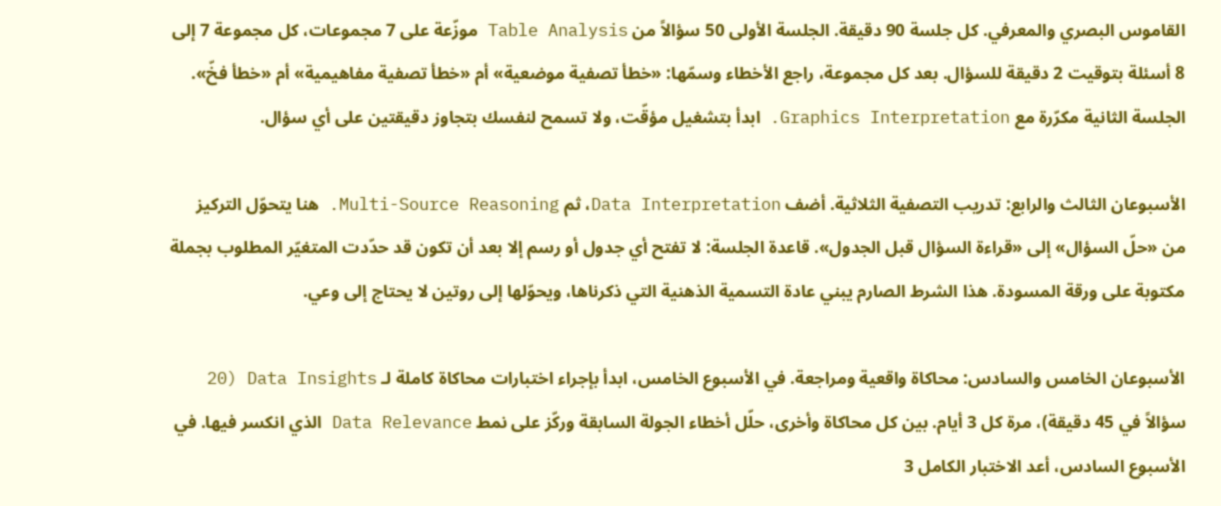القاموس البصري والمعرفي. كل جلسة 90 دقيقة. الجلسة الأولى 50 سؤالاً من Table Analysis موزّعة على 7 مجموعات، كل مجموعة 7 إلى 8 أسئلة بتوقيت 2 دقيقة للسؤال. بعد كل مجموعة، راجع الأخطاء وسمّها: «خطأ تصفية موضعية» أم «خطأ تصفية مفاهيمية» أم «خطأ فخّ». الجلسة الثانية مكرّرة مع Graphics Interpretation. ابدأ بتشغيل مؤقّت، ولا تسمح لنفسك بتجاوز دقيقتين على أي سؤال.

الأسبوعان الثالث والرابع: تدريب التصفية الثلاثية. أضف Data Interpretation، ثم Multi-Source Reasoning. هنا يتحوّل التركيز من «حلّ السؤال» إلى «قراءة السؤال قبل الجدول». قاعدة الجلسة: لا تفتح أي جدول أو رسم إلا بعد أن تكون قد حدّدت المتغيّر المطلوب بجملة مكتوبة على ورقة المسودة. هذا الشرط الصارم يبني عادة التسمية الذهنية التي ذكرناها، ويحوّلها إلى روتين لا يحتاج إلى وعي.

الأسبوعان الخامس والسادس: محاكاة واقعية ومراجعة. في الأسبوع الخامس، ابدأ بإجراء اختبارات محاكاة كاملة لـ Data Insights (20 سؤالاً في 45 دقيقة)، مرة كل 3 أيام. بين كل محاكاة وأخرى، حلّل أخطاء الجولة السابقة وركّز على نمط Data Relevance الذي انكسر فيها. في الأسبوع السادس، أعد الاختبار الكامل 3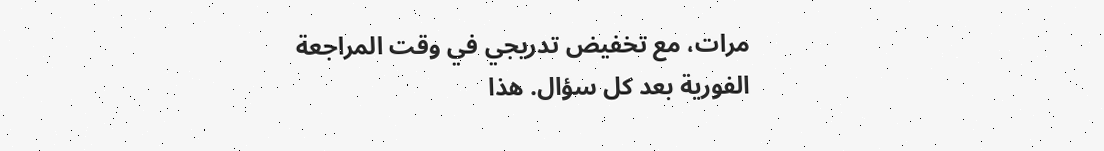مرات، مع تخفيض تدريجي في وقت المراجعة الفورية بعد كل سؤال. هذا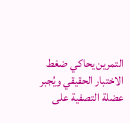التمرين يحاكي ضغط الاختبار الحقيقي ويُجبر عضلة التصفية على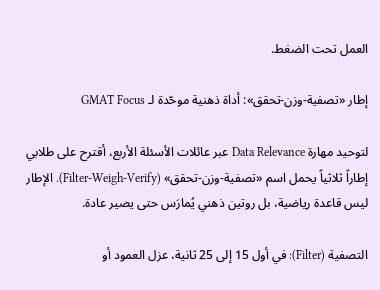العمل تحت الضغط.

إطار «تصفية-وزن-تحقق»: أداة ذهنية موحّدة لـ GMAT Focus

لتوحيد مهارة Data Relevance عبر عائلات الأسئلة الأربع، أقترح على طلابي إطاراً ثلاثياً يحمل اسم «تصفية-وزن-تحقق» (Filter-Weigh-Verify). الإطار ليس قاعدة رياضية، بل روتين ذهني يُمارَس حتى يصير عادة.

التصفية (Filter): في أول 15 إلى 25 ثانية، عزل العمود أو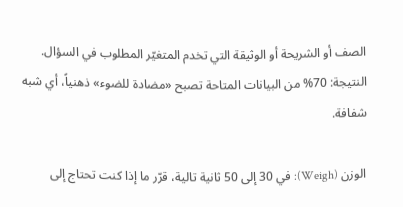الصف أو الشريحة أو الوثيقة التي تخدم المتغيّر المطلوب في السؤال. النتيجة: 70% من البيانات المتاحة تصبح «مضادة للضوء» ذهنياً، أي شبه شفافة.

الوزن (Weigh): في 30 إلى 50 ثانية تالية، قرّر ما إذا كنت تحتاج إلى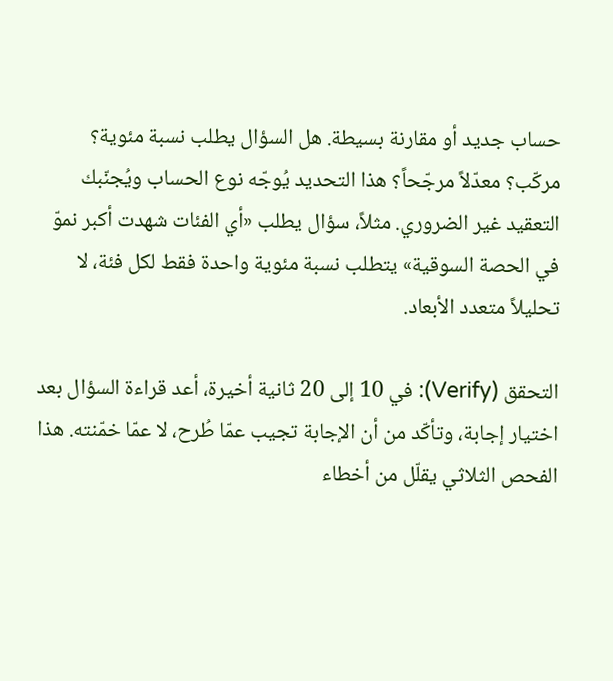حساب جديد أو مقارنة بسيطة. هل السؤال يطلب نسبة مئوية؟ مركّب؟ معدّلاً مرجّحاً؟ هذا التحديد يُوجّه نوع الحساب ويُجنّبك التعقيد غير الضروري. مثلاً، سؤال يطلب «أي الفئات شهدت أكبر نموّ في الحصة السوقية» يتطلب نسبة مئوية واحدة فقط لكل فئة، لا تحليلاً متعدد الأبعاد.

التحقق (Verify): في 10 إلى 20 ثانية أخيرة، أعد قراءة السؤال بعد اختيار إجابة، وتأكّد من أن الإجابة تجيب عمّا طُرح، لا عمّا خمّنته. هذا الفحص الثلاثي يقلّل من أخطاء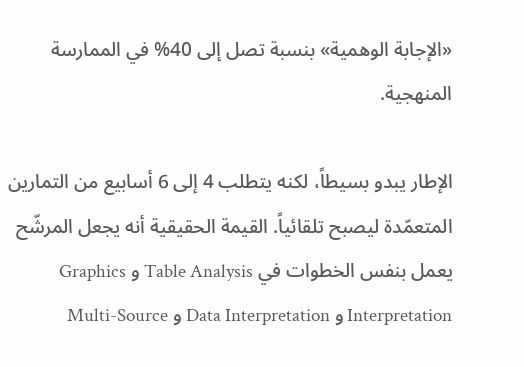«الإجابة الوهمية» بنسبة تصل إلى 40% في الممارسة المنهجية.

الإطار يبدو بسيطاً، لكنه يتطلب 4 إلى 6 أسابيع من التمارين المتعمّدة ليصبح تلقائياً. القيمة الحقيقية أنه يجعل المرشّح يعمل بنفس الخطوات في Table Analysis و Graphics Interpretation و Data Interpretation و Multi-Source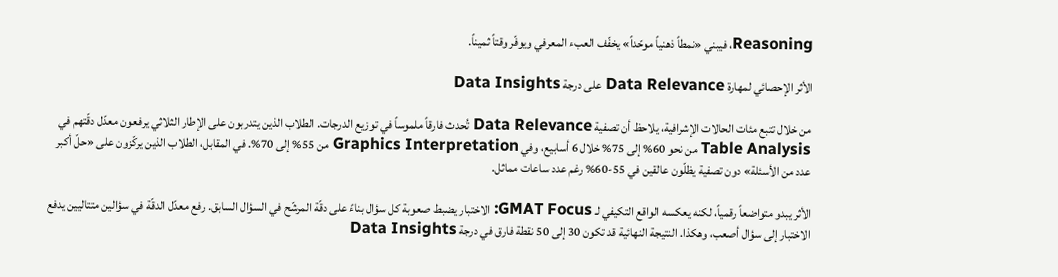Reasoning، فيبني «نمطاً ذهنياً موحّداً» يخفّف العبء المعرفي ويوفّر وقتاً ثميناً.

الأثر الإحصائي لمهارة Data Relevance على درجة Data Insights

من خلال تتبع مئات الحالات الإشرافية، يلاحظ أن تصفية Data Relevance تُحدث فارقاً ملموساً في توزيع الدرجات. الطلاب الذين يتدربون على الإطار الثلاثي يرفعون معدّل دقّتهم في Table Analysis من نحو 60% إلى 75% خلال 6 أسابيع، وفي Graphics Interpretation من 55% إلى 70%. في المقابل، الطلاب الذين يركّزون على «حلّ أكبر عدد من الأسئلة» دون تصفية يظلّون عالقين في 55-60% رغم عدد ساعات مماثل.

الأثر يبدو متواضعاً رقمياً، لكنه يعكسه الواقع التكيفي لـ GMAT Focus: الاختبار يضبط صعوبة كل سؤال بناءً على دقّة المرشّح في السؤال السابق. رفع معدّل الدقّة في سؤالين متتاليين يدفع الاختبار إلى سؤال أصعب، وهكذا. النتيجة النهائية قد تكون 30 إلى 50 نقطة فارق في درجة Data Insights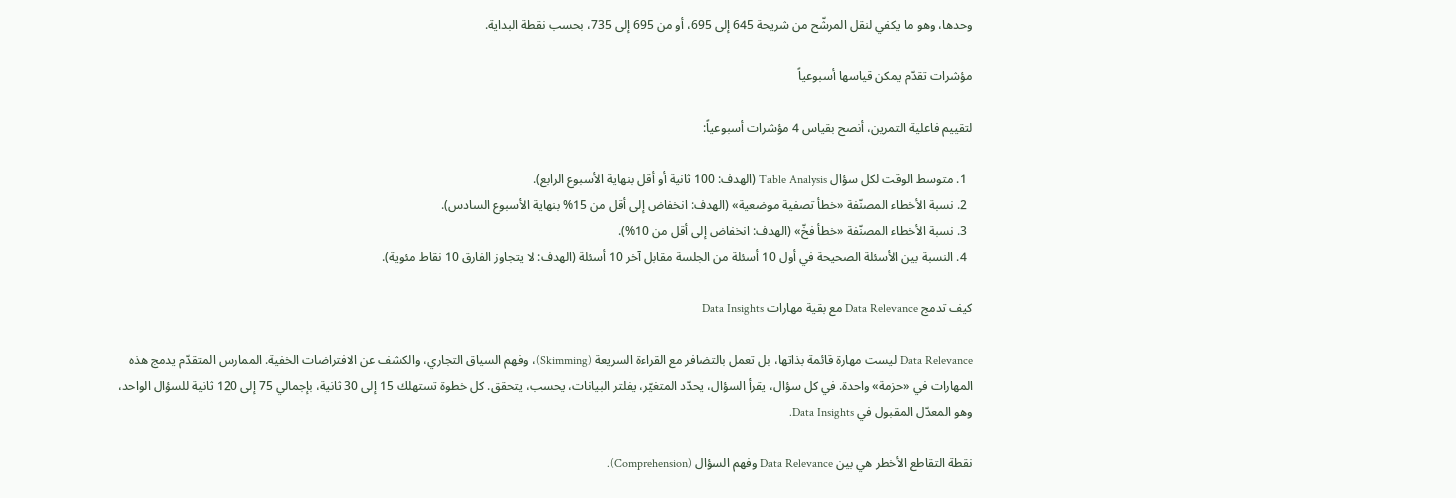وحدها، وهو ما يكفي لنقل المرشّح من شريحة 645 إلى 695، أو من 695 إلى 735، بحسب نقطة البداية.

مؤشرات تقدّم يمكن قياسها أسبوعياً

لتقييم فاعلية التمرين، أنصح بقياس 4 مؤشرات أسبوعياً:

  1. متوسط الوقت لكل سؤال Table Analysis (الهدف: 100 ثانية أو أقل بنهاية الأسبوع الرابع).
  2. نسبة الأخطاء المصنّفة «خطأ تصفية موضعية» (الهدف: انخفاض إلى أقل من 15% بنهاية الأسبوع السادس).
  3. نسبة الأخطاء المصنّفة «خطأ فخّ» (الهدف: انخفاض إلى أقل من 10%).
  4. النسبة بين الأسئلة الصحيحة في أول 10 أسئلة من الجلسة مقابل آخر 10 أسئلة (الهدف: لا يتجاوز الفارق 10 نقاط مئوية).

كيف تدمج Data Relevance مع بقية مهارات Data Insights

Data Relevance ليست مهارة قائمة بذاتها، بل تعمل بالتضافر مع القراءة السريعة (Skimming)، وفهم السياق التجاري، والكشف عن الافتراضات الخفية. الممارس المتقدّم يدمج هذه المهارات في «حزمة» واحدة. في كل سؤال، يقرأ السؤال، يحدّد المتغيّر، يفلتر البيانات، يحسب، يتحقق. كل خطوة تستهلك 15 إلى 30 ثانية، بإجمالي 75 إلى 120 ثانية للسؤال الواحد، وهو المعدّل المقبول في Data Insights.

نقطة التقاطع الأخطر هي بين Data Relevance وفهم السؤال (Comprehension).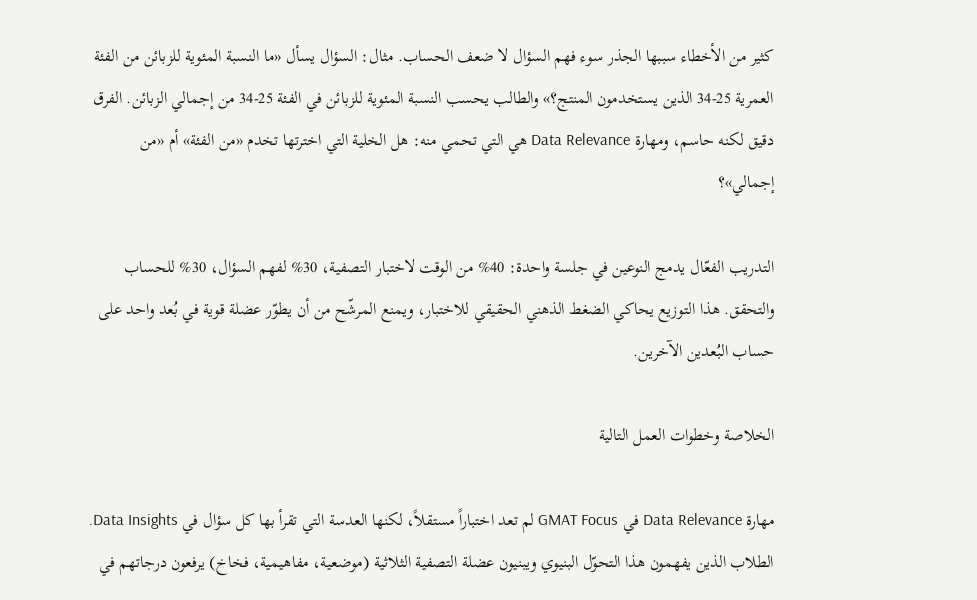كثير من الأخطاء سببها الجذر سوء فهم السؤال لا ضعف الحساب. مثال: السؤال يسأل «ما النسبة المئوية للزبائن من الفئة العمرية 25-34 الذين يستخدمون المنتج؟» والطالب يحسب النسبة المئوية للزبائن في الفئة 25-34 من إجمالي الزبائن. الفرق دقيق لكنه حاسم، ومهارة Data Relevance هي التي تحمي منه: هل الخلية التي اخترتها تخدم «من الفئة» أم «من إجمالي»؟

التدريب الفعّال يدمج النوعين في جلسة واحدة: 40% من الوقت لاختبار التصفية، 30% لفهم السؤال، 30% للحساب والتحقق. هذا التوزيع يحاكي الضغط الذهني الحقيقي للاختبار، ويمنع المرشّح من أن يطوّر عضلة قوية في بُعد واحد على حساب البُعدين الآخرين.

الخلاصة وخطوات العمل التالية

مهارة Data Relevance في GMAT Focus لم تعد اختباراً مستقلاً، لكنها العدسة التي تقرأ بها كل سؤال في Data Insights. الطلاب الذين يفهمون هذا التحوّل البنيوي ويبنيون عضلة التصفية الثلاثية (موضعية، مفاهيمية، فخاخ) يرفعون درجاتهم في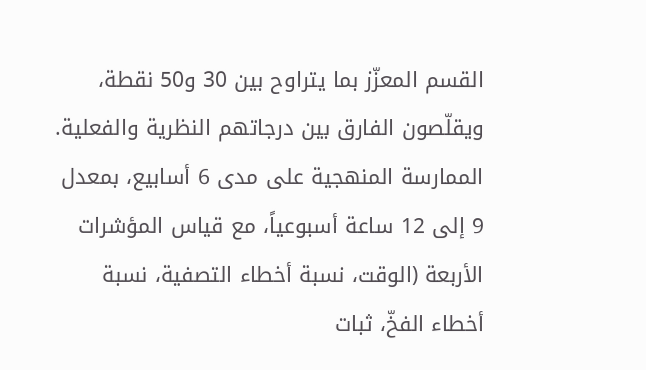القسم المعزّز بما يتراوح بين 30 و50 نقطة، ويقلّصون الفارق بين درجاتهم النظرية والفعلية. الممارسة المنهجية على مدى 6 أسابيع، بمعدل 9 إلى 12 ساعة أسبوعياً، مع قياس المؤشرات الأربعة (الوقت، نسبة أخطاء التصفية، نسبة أخطاء الفخّ، ثبات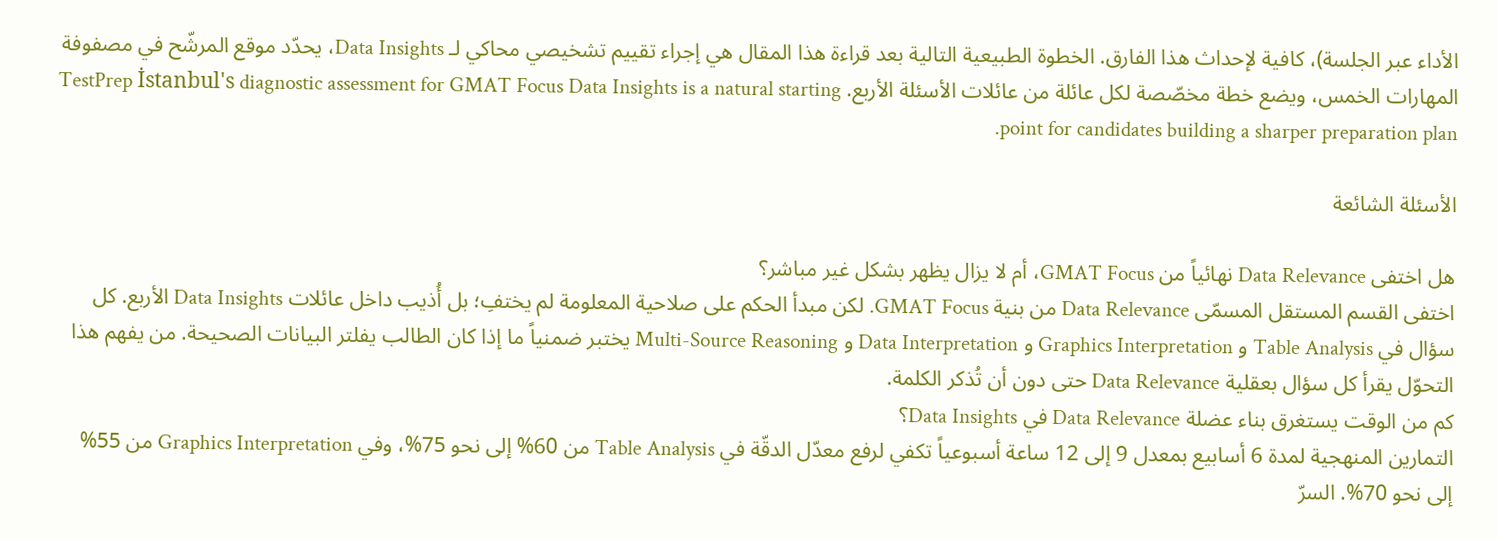الأداء عبر الجلسة)، كافية لإحداث هذا الفارق. الخطوة الطبيعية التالية بعد قراءة هذا المقال هي إجراء تقييم تشخيصي محاكي لـ Data Insights، يحدّد موقع المرشّح في مصفوفة المهارات الخمس، ويضع خطة مخصّصة لكل عائلة من عائلات الأسئلة الأربع. TestPrep İstanbul's diagnostic assessment for GMAT Focus Data Insights is a natural starting point for candidates building a sharper preparation plan.

الأسئلة الشائعة

هل اختفى Data Relevance نهائياً من GMAT Focus، أم لا يزال يظهر بشكل غير مباشر؟
اختفى القسم المستقل المسمّى Data Relevance من بنية GMAT Focus. لكن مبدأ الحكم على صلاحية المعلومة لم يختفِ؛ بل أُذيب داخل عائلات Data Insights الأربع. كل سؤال في Table Analysis و Graphics Interpretation و Data Interpretation و Multi-Source Reasoning يختبر ضمنياً ما إذا كان الطالب يفلتر البيانات الصحيحة. من يفهم هذا التحوّل يقرأ كل سؤال بعقلية Data Relevance حتى دون أن تُذكر الكلمة.
كم من الوقت يستغرق بناء عضلة Data Relevance في Data Insights؟
التمارين المنهجية لمدة 6 أسابيع بمعدل 9 إلى 12 ساعة أسبوعياً تكفي لرفع معدّل الدقّة في Table Analysis من 60% إلى نحو 75%، وفي Graphics Interpretation من 55% إلى نحو 70%. السرّ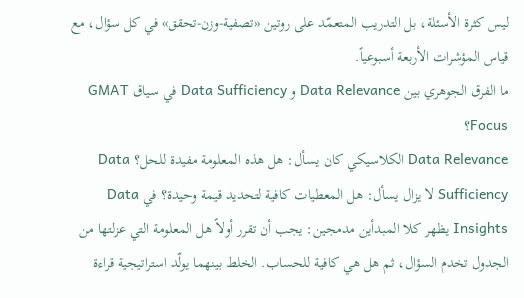ليس كثرة الأسئلة، بل التدريب المتعمّد على روتين «تصفية-وزن-تحقق» في كل سؤال، مع قياس المؤشرات الأربعة أسبوعياً.
ما الفرق الجوهري بين Data Relevance و Data Sufficiency في سياق GMAT Focus؟
Data Relevance الكلاسيكي كان يسأل: هل هذه المعلومة مفيدة للحل؟ Data Sufficiency لا يزال يسأل: هل المعطيات كافية لتحديد قيمة وحيدة؟ في Data Insights يظهر كلا المبدأين مدمجين: يجب أن تقرر أولاً هل المعلومة التي عزلتها من الجدول تخدم السؤال، ثم هل هي كافية للحساب. الخلط بينهما يولّد استراتيجية قراءة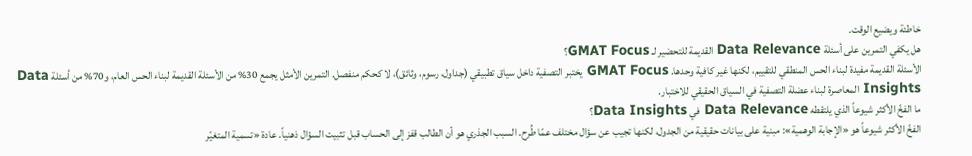خاطئة ويضيع الوقت.
هل يكفي التمرين على أسئلة Data Relevance القديمة للتحضير لـ GMAT Focus؟
الأسئلة القديمة مفيدة لبناء الحس المنطقي للتقييم، لكنها غير كافية وحدها. GMAT Focus يختبر التصفية داخل سياق تطبيقي (جداول، رسوم، وثائق)، لا كحكم منفصل. التمرين الأمثل يجمع 30% من الأسئلة القديمة لبناء الحس العام، و70% من أسئلة Data Insights المعاصرة لبناء عضلة التصفية في السياق الحقيقي للاختبار.
ما الفخّ الأكثر شيوعاً الذي يلتقطه Data Relevance في Data Insights؟
الفخّ الأكثر شيوعاً هو «الإجابة الوهمية»: مبنية على بيانات حقيقية من الجدول، لكنها تجيب عن سؤال مختلف عمّا طُرح. السبب الجذري هو أن الطالب قفز إلى الحساب قبل تثبيت السؤال ذهنياً. عادة «تسمية المتغيّر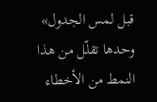قبل لمس الجدول» وحدها تقلّل من هذا النمط من الأخطاء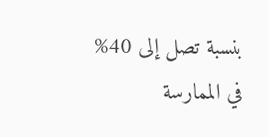بنسبة تصل إلى 40% في الممارسة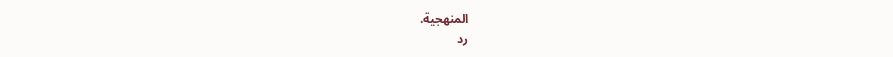المنهجية.
رد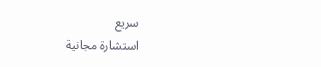سريع
استشارة مجانية